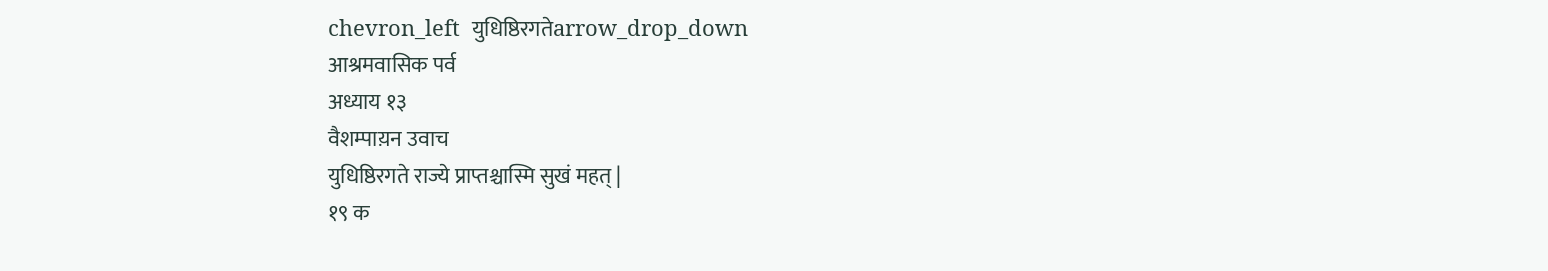chevron_left  युधिष्ठिरगतेarrow_drop_down
आश्रमवासिक पर्व
अध्याय १३
वैशम्पाय़न उवाच
युधिष्ठिरगते राज्ये प्राप्तश्चास्मि सुखं महत् |
१९ क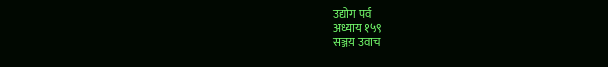उद्योग पर्व
अध्याय १५९
सञ्जय़ उवाच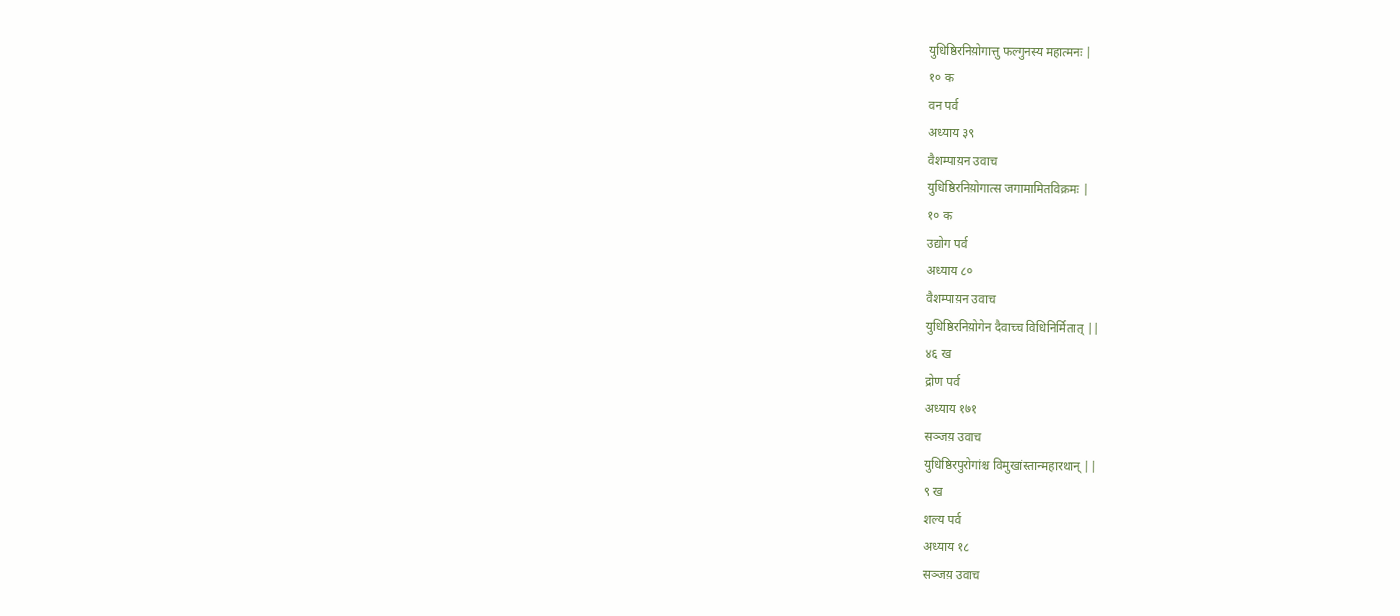युधिष्ठिरनिय़ोगात्तु फल्गुनस्य महात्मनः |
१० क
वन पर्व
अध्याय ३९
वैशम्पाय़न उवाच
युधिष्ठिरनिय़ोगात्स जगामामितविक्रमः |
१० क
उद्योग पर्व
अध्याय ८०
वैशम्पाय़न उवाच
युधिष्ठिरनिय़ोगेन दैवाच्च विधिनिर्मितात् ||
४६ ख
द्रोण पर्व
अध्याय १७१
सञ्जय़ उवाच
युधिष्ठिरपुरोगांश्च विमुखांस्तान्महारथान् ||
९ ख
शल्य पर्व
अध्याय १८
सञ्जय़ उवाच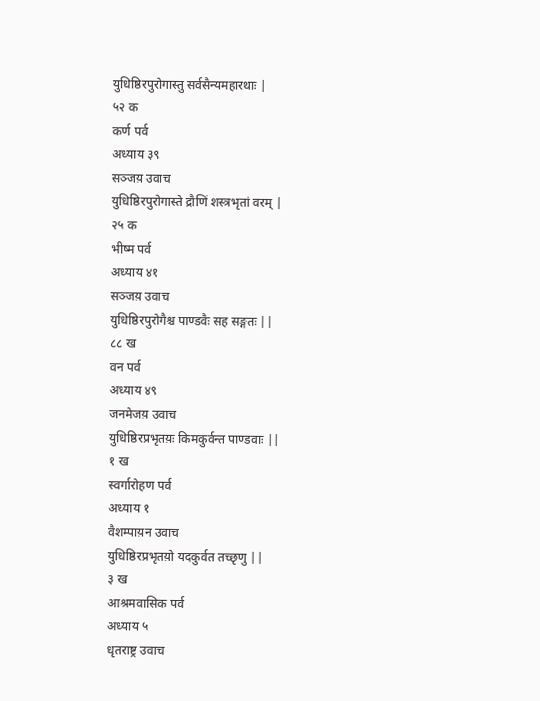युधिष्ठिरपुरोगास्तु सर्वसैन्यमहारथाः |
५२ क
कर्ण पर्व
अध्याय ३९
सञ्जय़ उवाच
युधिष्ठिरपुरोगास्ते द्रौणिं शस्त्रभृतां वरम् |
२५ क
भीष्म पर्व
अध्याय ४१
सञ्जय़ उवाच
युधिष्ठिरपुरोगैश्च पाण्डवैः सह सङ्गतः ||
८८ ख
वन पर्व
अध्याय ४९
जनमेजय़ उवाच
युधिष्ठिरप्रभृतय़ः किमकुर्वन्त पाण्डवाः ||
१ ख
स्वर्गारोहण पर्व
अध्याय १
वैशम्पाय़न उवाच
युधिष्ठिरप्रभृतय़ो यदकुर्वत तच्छृणु ||
३ ख
आश्रमवासिक पर्व
अध्याय ५
धृतराष्ट्र उवाच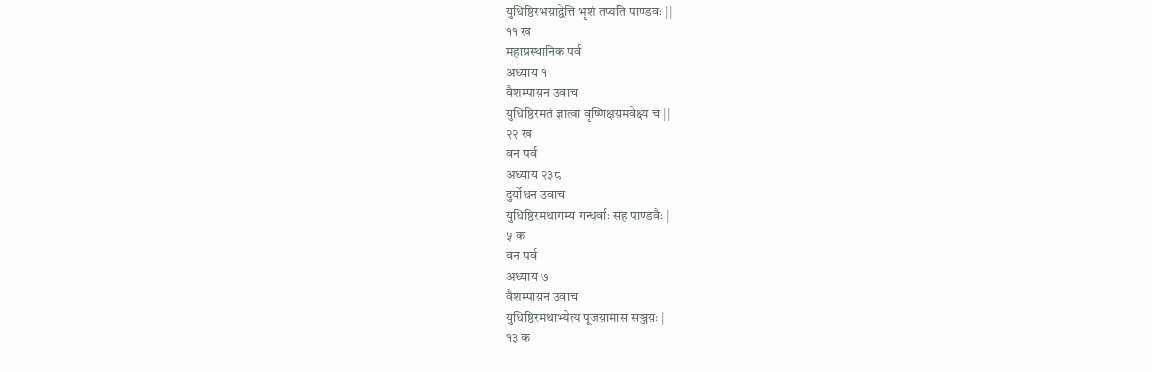युधिष्ठिरभय़ाद्वेत्ति भृशं तप्यति पाण्डवः ||
११ ख
महाप्रस्थानिक पर्व
अध्याय १
वैशम्पाय़न उवाच
युधिष्ठिरमतं ज्ञात्वा वृष्णिक्षय़मवेक्ष्य च ||
२२ ख
वन पर्व
अध्याय २३८
दुर्योधन उवाच
युधिष्ठिरमथागम्य गन्धर्वाः सह पाण्डवैः |
५ क
वन पर्व
अध्याय ७
वैशम्पाय़न उवाच
युधिष्ठिरमथाभ्येत्य पूजय़ामास सञ्जय़ः |
१३ क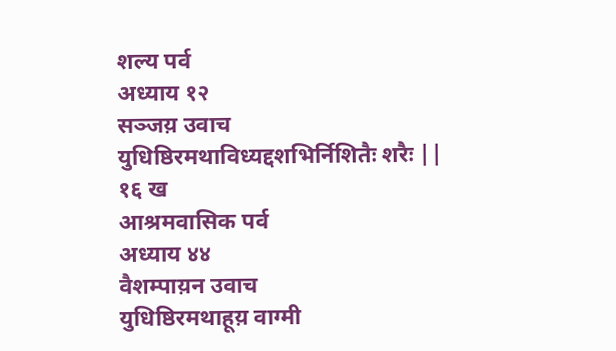शल्य पर्व
अध्याय १२
सञ्जय़ उवाच
युधिष्ठिरमथाविध्यद्दशभिर्निशितैः शरैः ||
१६ ख
आश्रमवासिक पर्व
अध्याय ४४
वैशम्पाय़न उवाच
युधिष्ठिरमथाहूय़ वाग्मी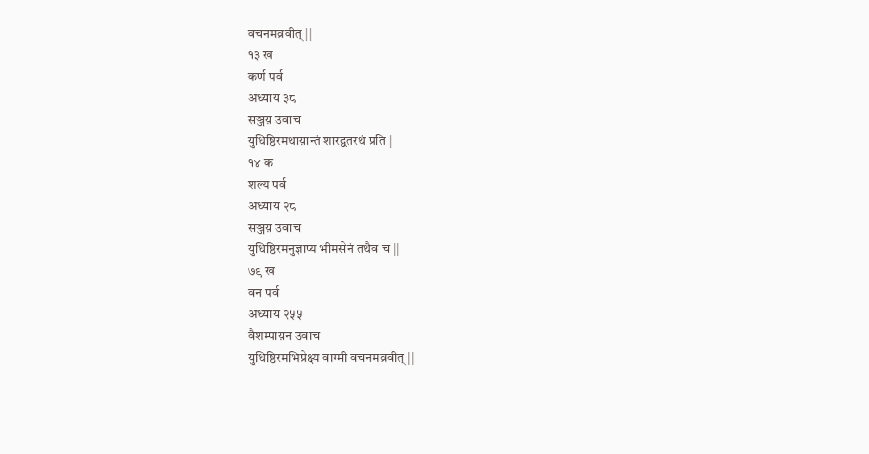वचनमव्रवीत् ||
१३ ख
कर्ण पर्व
अध्याय ३८
सञ्जय़ उवाच
युधिष्ठिरमथाय़ान्तं शारद्वतरथं प्रति |
१४ क
शल्य पर्व
अध्याय २८
सञ्जय़ उवाच
युधिष्ठिरमनुज्ञाप्य भीमसेनं तथैव च ||
७९ ख
वन पर्व
अध्याय २५५
वैशम्पाय़न उवाच
युधिष्ठिरमभिप्रेक्ष्य वाग्मी वचनमव्रवीत् ||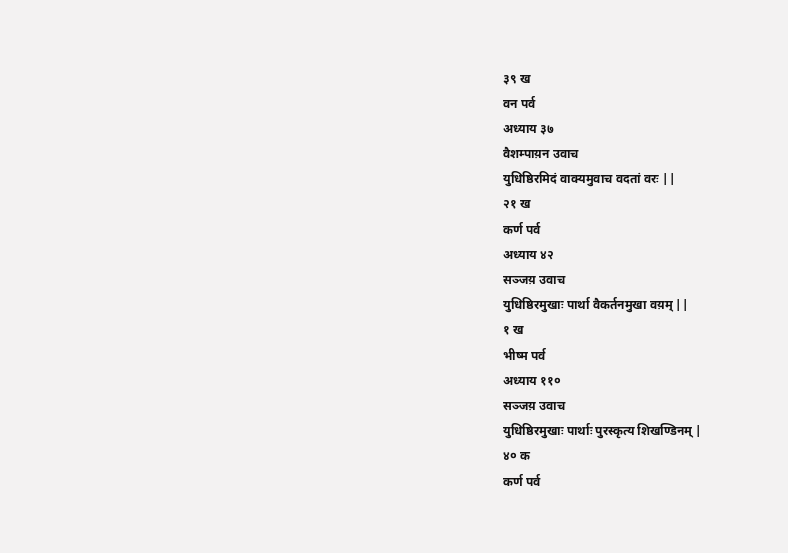३९ ख
वन पर्व
अध्याय ३७
वैशम्पाय़न उवाच
युधिष्ठिरमिदं वाक्यमुवाच वदतां वरः ||
२१ ख
कर्ण पर्व
अध्याय ४२
सञ्जय़ उवाच
युधिष्ठिरमुखाः पार्था वैकर्तनमुखा वय़म् ||
१ ख
भीष्म पर्व
अध्याय ११०
सञ्जय़ उवाच
युधिष्ठिरमुखाः पार्थाः पुरस्कृत्य शिखण्डिनम् |
४० क
कर्ण पर्व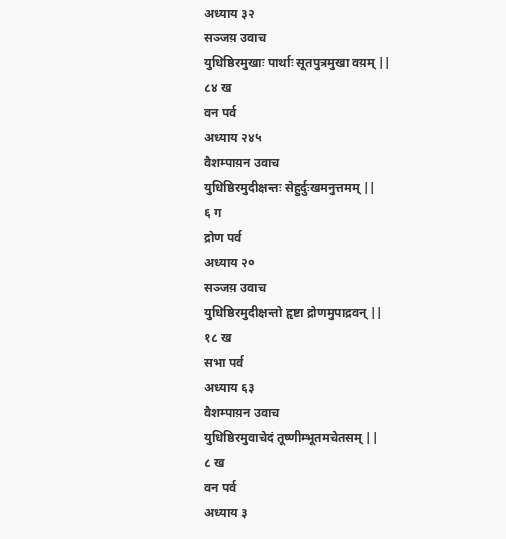अध्याय ३२
सञ्जय़ उवाच
युधिष्ठिरमुखाः पार्थाः सूतपुत्रमुखा वय़म् ||
८४ ख
वन पर्व
अध्याय २४५
वैशम्पाय़न उवाच
युधिष्ठिरमुदीक्षन्तः सेहुर्दुःखमनुत्तमम् ||
६ ग
द्रोण पर्व
अध्याय २०
सञ्जय़ उवाच
युधिष्ठिरमुदीक्षन्तो हृष्टा द्रोणमुपाद्रवन् ||
१८ ख
सभा पर्व
अध्याय ६३
वैशम्पाय़न उवाच
युधिष्ठिरमुवाचेदं तूष्णीम्भूतमचेतसम् ||
८ ख
वन पर्व
अध्याय ३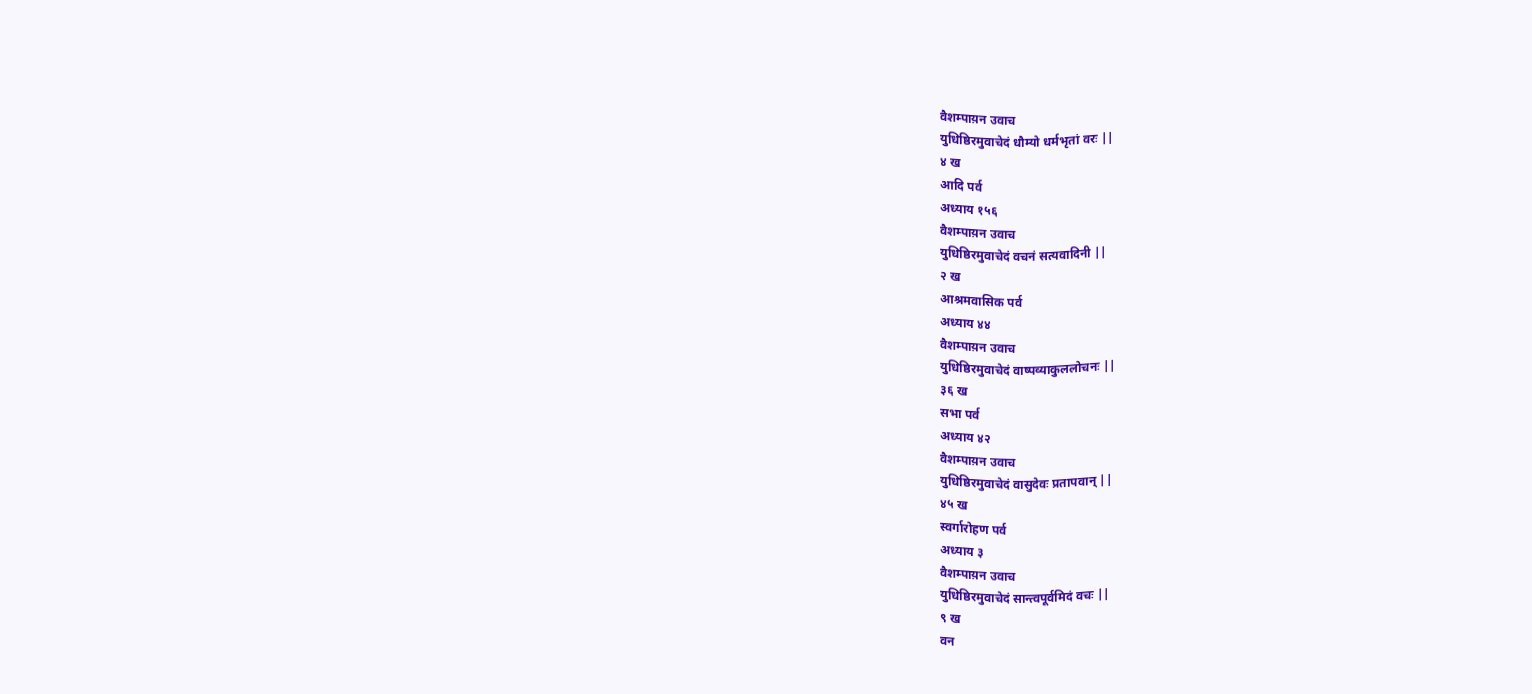वैशम्पाय़न उवाच
युधिष्ठिरमुवाचेदं धौम्यो धर्मभृतां वरः ||
४ ख
आदि पर्व
अध्याय १५६
वैशम्पाय़न उवाच
युधिष्ठिरमुवाचेदं वचनं सत्यवादिनी ||
२ ख
आश्रमवासिक पर्व
अध्याय ४४
वैशम्पाय़न उवाच
युधिष्ठिरमुवाचेदं वाष्पव्याकुललोचनः ||
३६ ख
सभा पर्व
अध्याय ४२
वैशम्पाय़न उवाच
युधिष्ठिरमुवाचेदं वासुदेवः प्रतापवान् ||
४५ ख
स्वर्गारोहण पर्व
अध्याय ३
वैशम्पाय़न उवाच
युधिष्ठिरमुवाचेदं सान्त्वपूर्वमिदं वचः ||
९ ख
वन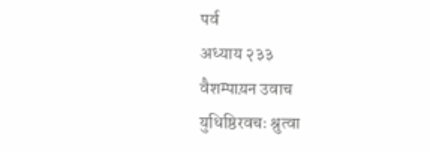पर्व
अध्याय २३३
वैशम्पाय़न उवाच
युधिष्ठिरवचः श्रुत्वा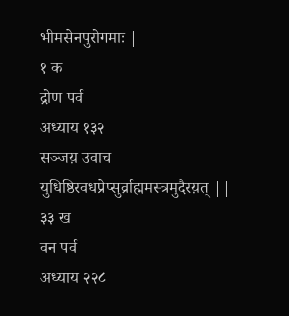भीमसेनपुरोगमाः |
१ क
द्रोण पर्व
अध्याय १३२
सञ्जय़ उवाच
युधिष्ठिरवधप्रेप्सुर्व्राह्ममस्त्रमुदैरय़त् ||
३३ ख
वन पर्व
अध्याय २२८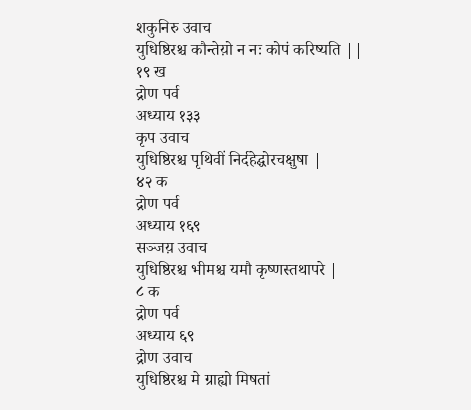शकुनिरु उवाच
युधिष्ठिरश्च कौन्तेय़ो न नः कोपं करिष्यति ||
१९ ख
द्रोण पर्व
अध्याय १३३
कृप उवाच
युधिष्ठिरश्च पृथिवीं निर्दहेद्घोरचक्षुषा |
४२ क
द्रोण पर्व
अध्याय १६९
सञ्जय़ उवाच
युधिष्ठिरश्च भीमश्च यमौ कृष्णस्तथापरे |
८ क
द्रोण पर्व
अध्याय ६९
द्रोण उवाच
युधिष्ठिरश्च मे ग्राह्यो मिषतां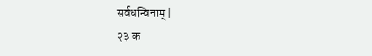सर्वधन्विनाम् |
२३ क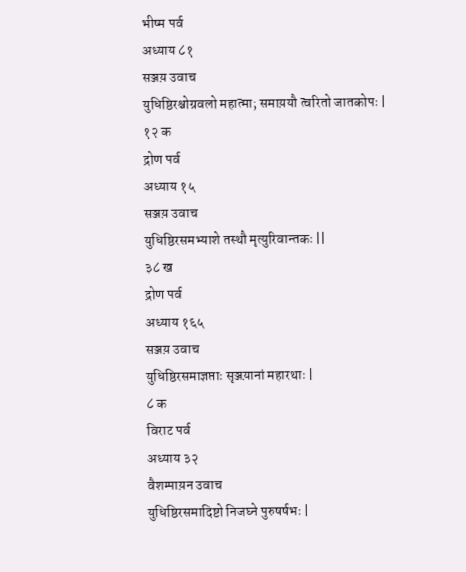भीष्म पर्व
अध्याय ८१
सञ्जय़ उवाच
युधिष्ठिरश्चोग्रवलो महात्मा; समाय़यौ त्वरितो जातकोपः |
१२ क
द्रोण पर्व
अध्याय १५
सञ्जय़ उवाच
युधिष्ठिरसमभ्याशे तस्थौ मृत्युरिवान्तकः ||
३८ ख
द्रोण पर्व
अध्याय १६५
सञ्जय़ उवाच
युधिष्ठिरसमाज्ञप्ताः सृञ्जय़ानां महारथाः |
८ क
विराट पर्व
अध्याय ३२
वैशम्पाय़न उवाच
युधिष्ठिरसमादिष्टो निजघ्ने पुरुषर्षभः |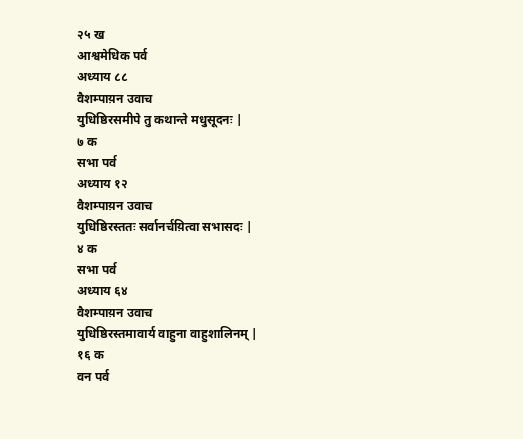२५ ख
आश्वमेधिक पर्व
अध्याय ८८
वैशम्पाय़न उवाच
युधिष्ठिरसमीपे तु कथान्ते मधुसूदनः |
७ क
सभा पर्व
अध्याय १२
वैशम्पाय़न उवाच
युधिष्ठिरस्ततः सर्वानर्चय़ित्वा सभासदः |
४ क
सभा पर्व
अध्याय ६४
वैशम्पाय़न उवाच
युधिष्ठिरस्तमावार्य वाहुना वाहुशालिनम् |
१६ क
वन पर्व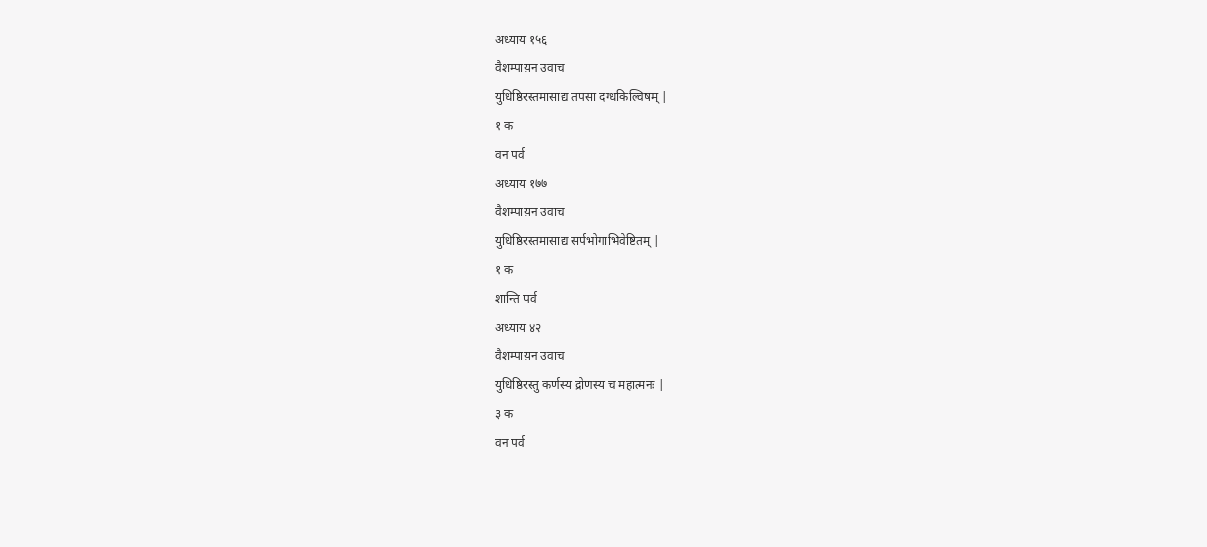अध्याय १५६
वैशम्पाय़न उवाच
युधिष्ठिरस्तमासाद्य तपसा दग्धकिल्विषम् |
१ क
वन पर्व
अध्याय १७७
वैशम्पाय़न उवाच
युधिष्ठिरस्तमासाद्य सर्पभोगाभिवेष्टितम् |
१ क
शान्ति पर्व
अध्याय ४२
वैशम्पाय़न उवाच
युधिष्ठिरस्तु कर्णस्य द्रोणस्य च महात्मनः |
३ क
वन पर्व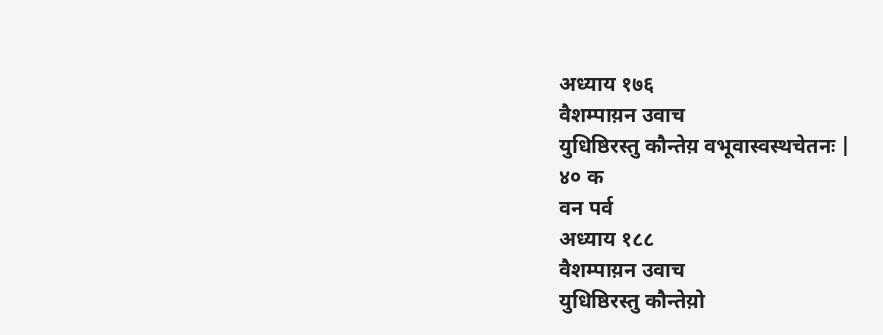अध्याय १७६
वैशम्पाय़न उवाच
युधिष्ठिरस्तु कौन्तेय़ वभूवास्वस्थचेतनः |
४० क
वन पर्व
अध्याय १८८
वैशम्पाय़न उवाच
युधिष्ठिरस्तु कौन्तेय़ो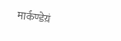मार्कण्डेय़ं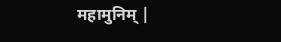महामुनिम् |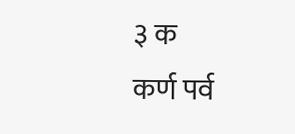३ क
कर्ण पर्व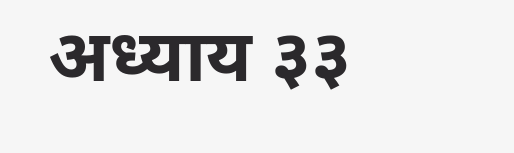अध्याय ३३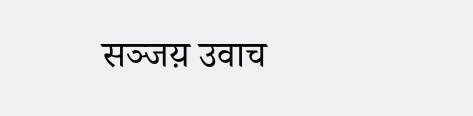सञ्जय़ उवाच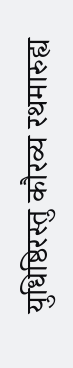युधिष्ठिरस्तु कौरव्य रथमारुह्य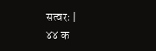सत्वरः |
४४ क